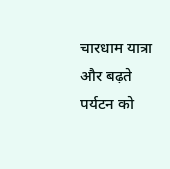चारधाम यात्रा और बढ़ते पर्यटन को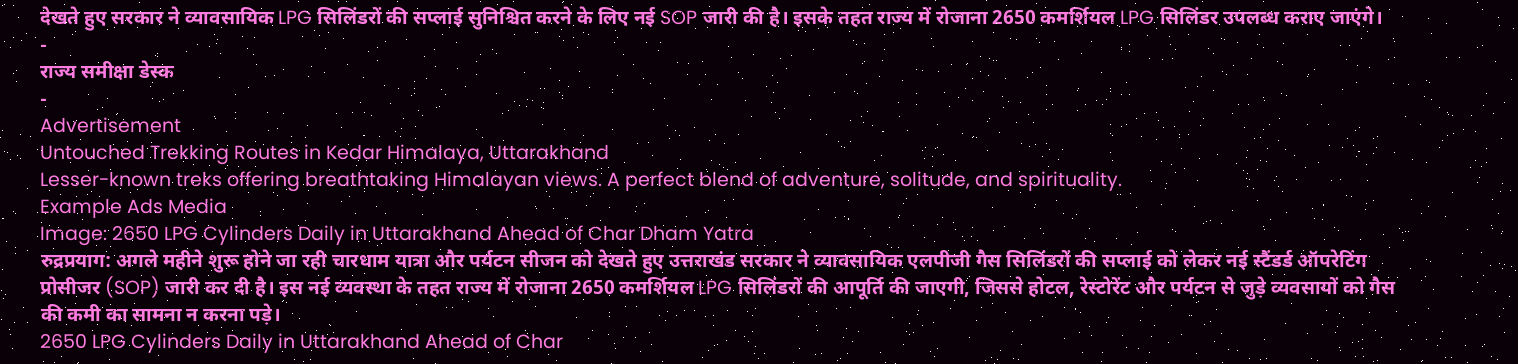देखते हुए सरकार ने व्यावसायिक LPG सिलिंडरों की सप्लाई सुनिश्चित करने के लिए नई SOP जारी की है। इसके तहत राज्य में रोजाना 2650 कमर्शियल LPG सिलिंडर उपलब्ध कराए जाएंगे।
-
राज्य समीक्षा डेस्क
-
Advertisement
Untouched Trekking Routes in Kedar Himalaya, Uttarakhand
Lesser-known treks offering breathtaking Himalayan views. A perfect blend of adventure, solitude, and spirituality.
Example Ads Media
Image: 2650 LPG Cylinders Daily in Uttarakhand Ahead of Char Dham Yatra
रुद्रप्रयाग: अगले महीने शुरू होने जा रही चारधाम यात्रा और पर्यटन सीजन को देखते हुए उत्तराखंड सरकार ने व्यावसायिक एलपीजी गैस सिलिंडरों की सप्लाई को लेकर नई स्टैंडर्ड ऑपरेटिंग प्रोसीजर (SOP) जारी कर दी है। इस नई व्यवस्था के तहत राज्य में रोजाना 2650 कमर्शियल LPG सिलिंडरों की आपूर्ति की जाएगी, जिससे होटल, रेस्टोरेंट और पर्यटन से जुड़े व्यवसायों को गैस की कमी का सामना न करना पड़े।
2650 LPG Cylinders Daily in Uttarakhand Ahead of Char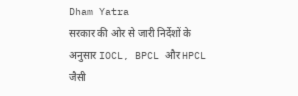Dham Yatra
सरकार की ओर से जारी निर्देशों के अनुसार IOCL, BPCL और HPCL जैसी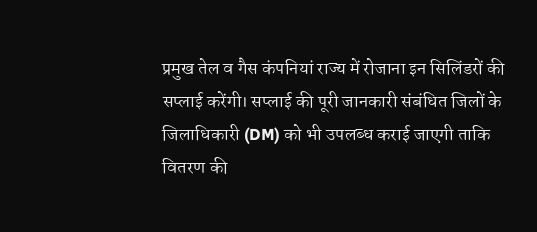प्रमुख तेल व गैस कंपनियां राज्य में रोजाना इन सिलिंडरों की सप्लाई करेंगी। सप्लाई की पूरी जानकारी संबंधित जिलों के जिलाधिकारी (DM) को भी उपलब्ध कराई जाएगी ताकि वितरण की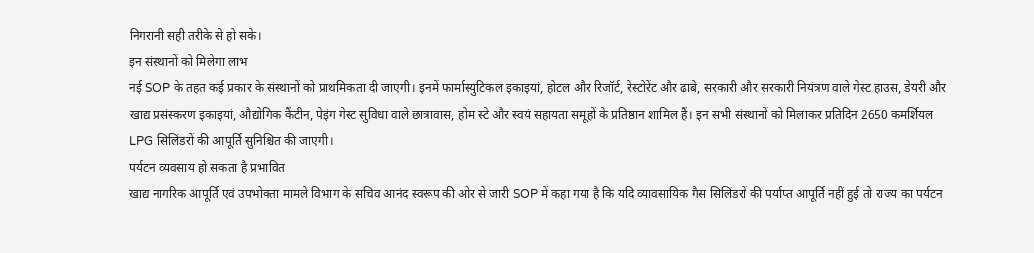निगरानी सही तरीके से हो सके।
इन संस्थानों को मिलेगा लाभ
नई SOP के तहत कई प्रकार के संस्थानों को प्राथमिकता दी जाएगी। इनमें फार्मास्युटिकल इकाइयां, होटल और रिजॉर्ट, रेस्टोरेंट और ढाबे, सरकारी और सरकारी नियंत्रण वाले गेस्ट हाउस, डेयरी और खाद्य प्रसंस्करण इकाइयां, औद्योगिक कैंटीन, पेइंग गेस्ट सुविधा वाले छात्रावास, होम स्टे और स्वयं सहायता समूहों के प्रतिष्ठान शामिल हैं। इन सभी संस्थानों को मिलाकर प्रतिदिन 2650 कमर्शियल LPG सिलिंडरों की आपूर्ति सुनिश्चित की जाएगी।
पर्यटन व्यवसाय हो सकता है प्रभावित
खाद्य नागरिक आपूर्ति एवं उपभोक्ता मामले विभाग के सचिव आनंद स्वरूप की ओर से जारी SOP में कहा गया है कि यदि व्यावसायिक गैस सिलिंडरों की पर्याप्त आपूर्ति नहीं हुई तो राज्य का पर्यटन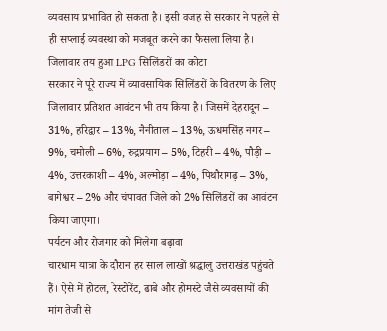व्यवसाय प्रभावित हो सकता है। इसी वजह से सरकार ने पहले से ही सप्लाई व्यवस्था को मजबूत करने का फैसला लिया है।
जिलावार तय हुआ LPG सिलिंडरों का कोटा
सरकार ने पूरे राज्य में व्यावसायिक सिलिंडरों के वितरण के लिए जिलावार प्रतिशत आवंटन भी तय किया है। जिसमें देहरादून – 31%, हरिद्वार – 13%, नैनीताल – 13%, ऊधमसिंह नगर – 9%, चमोली – 6%, रुद्रप्रयाग – 5%, टिहरी – 4%, पौड़ी – 4%, उत्तरकाशी – 4%, अल्मोड़ा – 4%, पिथौरागढ़ – 3%, बागेश्वर – 2% और चंपावत जिले को 2% सिलिंडरों का आवंटन किया जाएगा।
पर्यटन और रोजगार को मिलेगा बढ़ावा
चारधाम यात्रा के दौरान हर साल लाखों श्रद्धालु उत्तराखंड पहुंचते हैं। ऐसे में होटल, रेस्टोरेंट, ढाबे और होमस्टे जैसे व्यवसायों की मांग तेजी से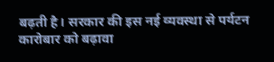बढ़ती है। सरकार की इस नई व्यवस्था से पर्यटन कारोबार को बढ़ावा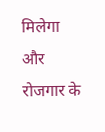मिलेगा और रोजगार के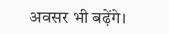अवसर भी बढ़ेंगे।